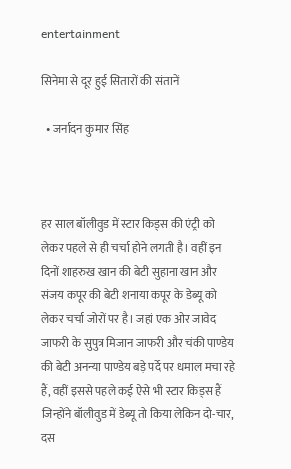entertainment

सिनेमा से दूर हुई सितारों की संतानें

  • जर्नादन कुमार सिंह



हर साल बॉलीवुड में स्टार किड्स की एंट्री को लेकर पहले से ही चर्चा होने लगती है। वहीं इन दिनों शाहरुख खान की बेटी सुहाना खान और संजय कपूर की बेटी शनाया कपूर के डेब्यू को लेकर चर्चा जोरों पर है। जहां एक ओर जावेद जाफरी के सुपुत्र मिजान जाफरी और चंकी पाण्डेय की बेटी अनन्या पाण्डेय बड़े पर्दे पर धमाल मचा रहे हैं, वहीं इससे पहले कई ऐसे भी स्टार किड्स हैं जिन्होंने बॉलीवुड में डेब्यू तो किया लेकिन दो-चार, दस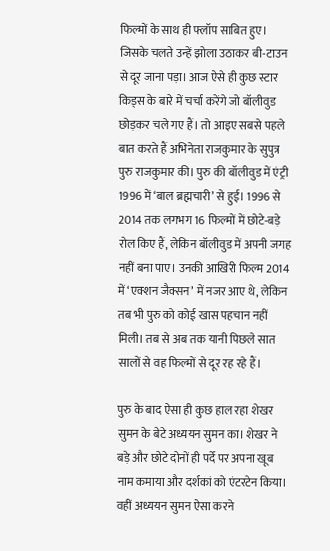फिल्मों के साथ ही फ्लॉप साबित हुए। जिसके चलते उन्हें झोला उठाकर बी-टाउन से दूर जाना पड़ा। आज ऐसे ही कुछ स्टार किड्स के बारे में चर्चा करेंगे जो बॉलीवुड छोड़कर चले गए हैं। तो आइए सबसे पहले बात करते हैं अभिनेता राजकुमार के सुपुत्र पुरु राजकुमार की। पुरु की बॉलीवुड में एंट्री 1996 में ‘बाल ब्रह्मचारी’ से हुई। 1996 से 2014 तक लगभग 16 फिल्मों में छोटे-बड़े रोल किए हैं, लेकिन बॉलीवुड में अपनी जगह नहीं बना पाए। उनकी आखिरी फिल्म 2014 में ‘एक्शन जैक्सन’ में नजर आए थे, लेकिन तब भी पुरु को कोई खास पहचान नहीं मिली। तब से अब तक यानी पिछले सात सालों से वह फिल्मों से दूर रह रहे हैं।

पुरु के बाद ऐसा ही कुछ हाल रहा शेखर सुमन के बेटे अध्ययन सुमन का। शेखर ने बड़े और छोटे दोनों ही पर्दे पर अपना खूब नाम कमाया और दर्शकां को एंटरटेन किया। वहीं अध्ययन सुमन ऐसा करने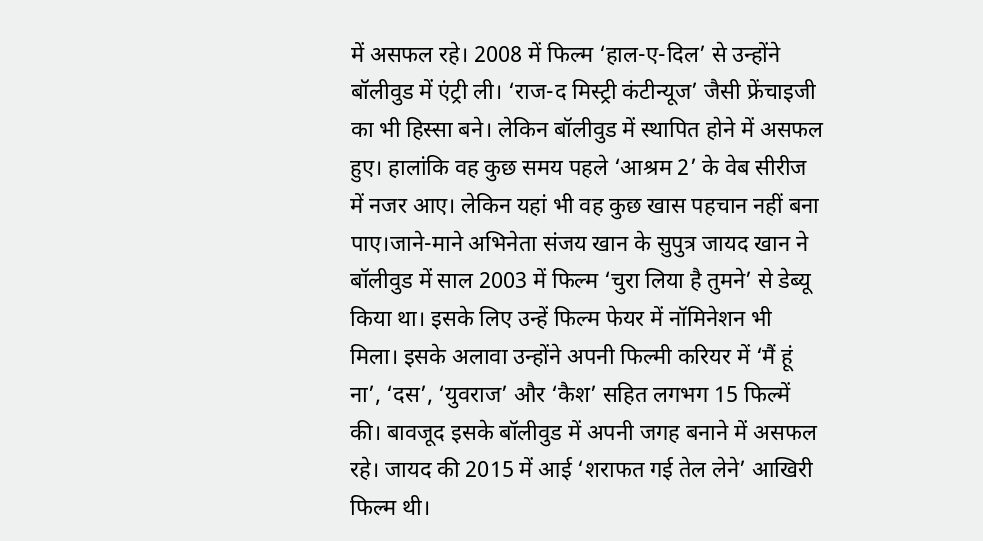में असफल रहे। 2008 में फिल्म ‘हाल-ए-दिल’ से उन्होंने बॉलीवुड में एंट्री ली। ‘राज-द मिस्ट्री कंटीन्यूज’ जैसी फ्रेंचाइजी का भी हिस्सा बने। लेकिन बॉलीवुड में स्थापित होने में असफल हुए। हालांकि वह कुछ समय पहले ‘आश्रम 2’ के वेब सीरीज में नजर आए। लेकिन यहां भी वह कुछ खास पहचान नहीं बना पाए।जाने-माने अभिनेता संजय खान के सुपुत्र जायद खान ने बॉलीवुड में साल 2003 में फिल्म ‘चुरा लिया है तुमने’ से डेब्यू किया था। इसके लिए उन्हें फिल्म फेयर में नॉमिनेशन भी मिला। इसके अलावा उन्होंने अपनी फिल्मी करियर में ‘मैं हूं ना’, ‘दस’, ‘युवराज’ और ‘कैश’ सहित लगभग 15 फिल्में की। बावजूद इसके बॉलीवुड में अपनी जगह बनाने में असफल रहे। जायद की 2015 में आई ‘शराफत गई तेल लेने’ आखिरी फिल्म थी।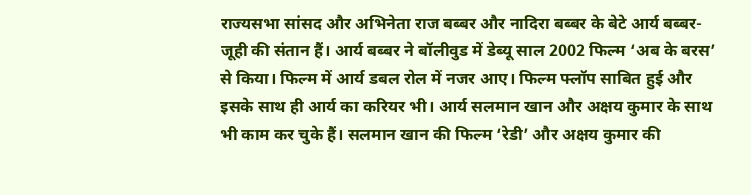राज्यसभा सांसद और अभिनेता राज बब्बर और नादिरा बब्बर के बेटे आर्य बब्बर-जूही की संतान हैं। आर्य बब्बर ने बॉलीवुड में डेब्यू साल 2002 फिल्म ‘अब के बरस’ से किया। फिल्म में आर्य डबल रोल में नजर आए। फिल्म फ्लॉप साबित हुई और इसके साथ ही आर्य का करियर भी। आर्य सलमान खान और अक्षय कुमार के साथ भी काम कर चुके हैं। सलमान खान की फिल्म ‘रेडी’ और अक्षय कुमार की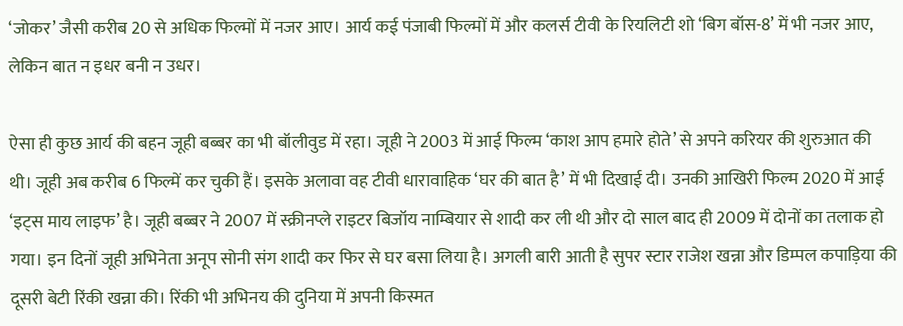‘जोकर’ जैसी करीब 20 से अधिक फिल्मों में नजर आए। आर्य कई पंजाबी फिल्मों में और कलर्स टीवी के रियलिटी शो ‘बिग बॉस-8’ में भी नजर आए, लेकिन बात न इधर बनी न उधर।

ऐसा ही कुछ आर्य की बहन जूही बब्बर का भी बॉलीवुड में रहा। जूही ने 2003 में आई फिल्म ‘काश आप हमारे होते’ से अपने करियर की शुरुआत की थी। जूही अब करीब 6 फिल्में कर चुकी हैं। इसके अलावा वह टीवी धारावाहिक ‘घर की बात है’ में भी दिखाई दी। उनकी आखिरी फिल्म 2020 में आई ‘इट्स माय लाइफ’ है। जूही बब्बर ने 2007 में स्क्रीनप्ले राइटर बिजॉय नाम्बियार से शादी कर ली थी और दो साल बाद ही 2009 में दोनों का तलाक हो गया। इन दिनों जूही अभिनेता अनूप सोनी संग शादी कर फिर से घर बसा लिया है। अगली बारी आती है सुपर स्टार राजेश खन्ना और डिम्पल कपाड़िया की दूसरी बेटी रिंकी खन्ना की। रिंकी भी अभिनय की दुनिया में अपनी किस्मत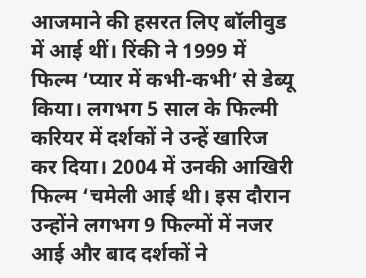आजमाने की हसरत लिए बॉलीवुड में आई थीं। रिंकी ने 1999 में फिल्म ‘प्यार में कभी-कभी’ से डेब्यू किया। लगभग 5 साल के फिल्मी करियर में दर्शकों ने उन्हें खारिज कर दिया। 2004 में उनकी आखिरी फिल्म ‘चमेली आई थी। इस दौरान उन्होंने लगभग 9 फिल्मों में नजर आई और बाद दर्शकों ने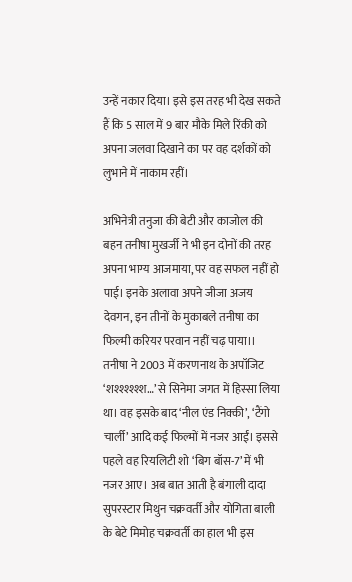उन्हें नकार दिया। इसे इस तरह भी देख सकते हैं कि 5 साल में 9 बार मौके मिले रिंकी को अपना जलवा दिखाने का पर वह दर्शकों को लुभाने में नाकाम रहीं।

अभिनेत्री तनुजा की बेटी और काजोल की बहन तनीषा मुखर्जी ने भी इन दोनों की तरह अपना भाग्य आजमाया, पर वह सफल नहीं हो पाई। इनके अलावा अपने जीजा अजय देवगन, इन तीनों के मुकाबले तनीषा का फिल्मी करियर परवान नहीं चढ़ पाया।। तनीषा ने 2003 में करणनाथ के अपॉजिट ‘शश्श्श्श्श्श…’ से सिनेमा जगत में हिस्सा लिया था। वह इसके बाद ‘नील एंड निक्की’, ‘टैंगो चार्ली’ आदि कई फिल्मों में नजर आईं। इससे पहले वह रियलिटी शो ‘बिग बॉस-7’ में भी नजर आए। अब बात आती है बंगाली दादा सुपरस्टार मिथुन चक्रवर्ती और योगिता बाली के बेटे मिमोह चक्रवर्ती का हाल भी इस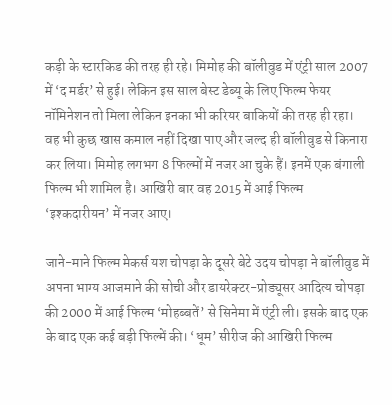कड़ी के स्टारकिड की तरह ही रहे। मिमोह की बॉलीवुड में एंट्री साल 2007 में ‘द मर्डर’ से हुई। लेकिन इस साल बेस्ट डेब्यू के लिए फिल्म फेयर नॉमिनेशन तो मिला लेकिन इनका भी करियर बाकियों की तरह ही रहा। वह भी कुछ खास कमाल नहीं दिखा पाए और जल्द ही बॉलीवुड से किनारा कर लिया। मिमोह लगभग 8 फिल्मों में नजर आ चुके हैं। इनमें एक बंगाली फिल्म भी शामिल है। आखिरी बार वह 2015 में आई फिल्म ‘इश्कदारीयन’ में नजर आए।

जाने-माने फिल्म मेकर्स यश चोपड़ा के दूसरे बेटे उदय चोपड़ा ने बॉलीवुड में अपना भाग्य आजमाने की सोची और डायरेक्टर-प्रोड्यूसर आदित्य चोपड़ा की 2000 में आई फिल्म ‘मोहब्बतें’ से सिनेमा में एंट्री ली। इसके बाद एक के बाद एक कई बड़ी फिल्में की। ‘धूम’ सीरीज की आखिरी फिल्म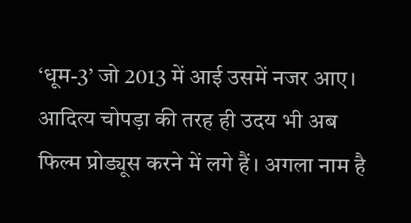‘धूम-3’ जो 2013 में आई उसमें नजर आए। आदित्य चोपड़ा की तरह ही उदय भी अब फिल्म प्रोड्यूस करने में लगे हैं। अगला नाम है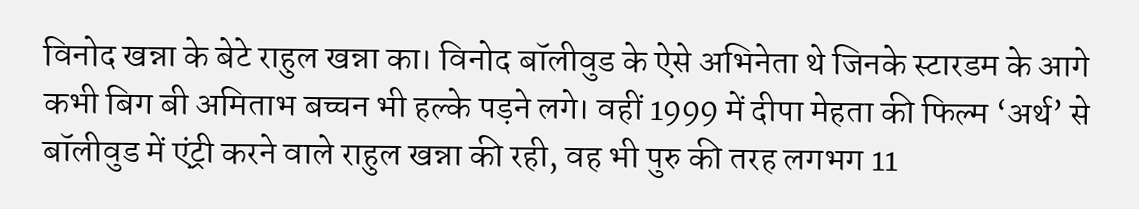विनोद खन्ना के बेटे राहुल खन्ना का। विनोद बॉलीवुड के ऐसे अभिनेता थे जिनके स्टारडम के आगे कभी बिग बी अमिताभ बच्चन भी हल्के पड़ने लगे। वहीं 1999 में दीपा मेहता की फिल्म ‘अर्थ’ से बॉलीवुड में एंट्री करने वाले राहुल खन्ना की रही, वह भी पुरु की तरह लगभग 11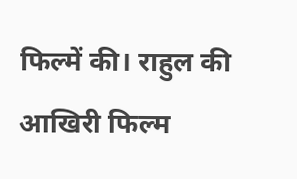फिल्में की। राहुल की आखिरी फिल्म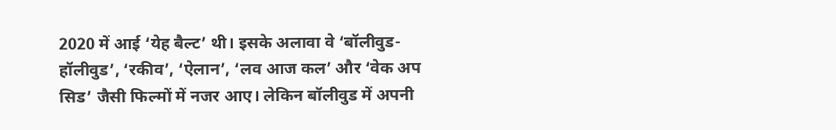2020 में आई ‘येह बैल्ट’ थी। इसके अलावा वे ‘बॉलीवुड- हॉलीवुड’, ‘रकीव’, ‘ऐलान’, ‘लव आज कल’ और ‘वेक अप सिड’ जैसी फिल्मों में नजर आए। लेकिन बॉलीवुड में अपनी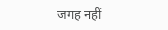जगह नहीं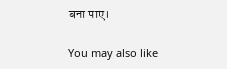बना पाए।

You may also like